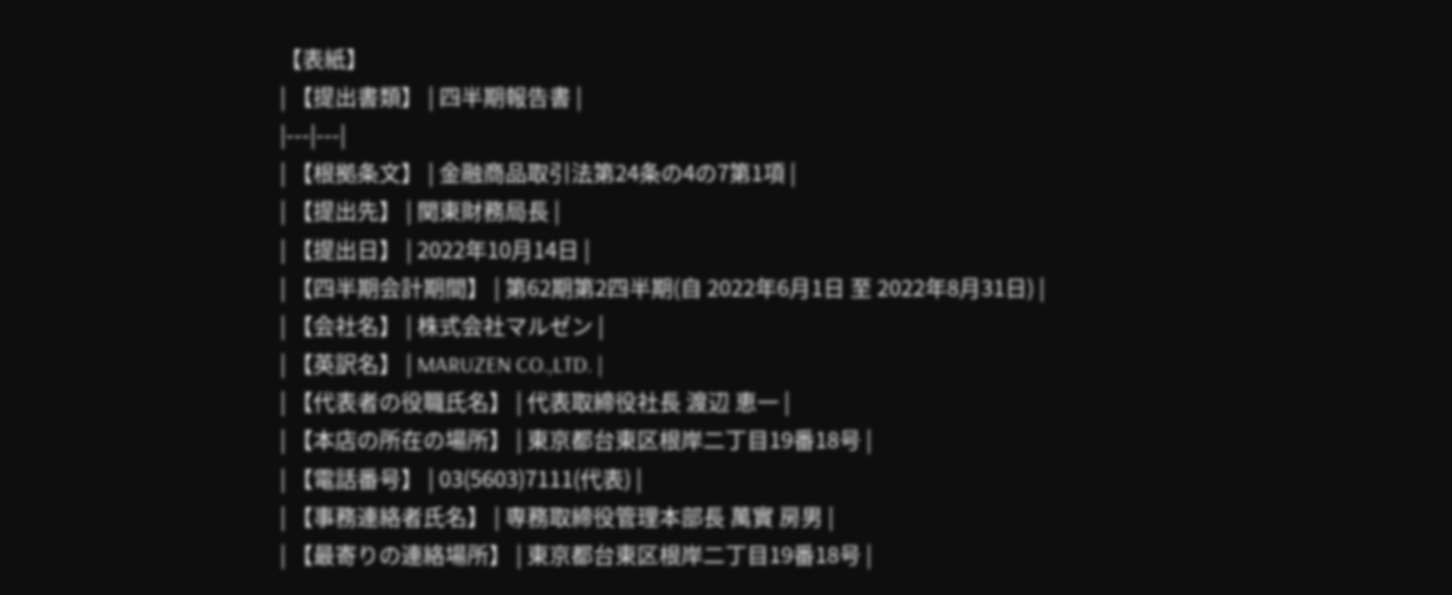【表紙】
| 【提出書類】 | 四半期報告書 |
|---|---|
| 【根拠条文】 | 金融商品取引法第24条の4の7第1項 |
| 【提出先】 | 関東財務局長 |
| 【提出日】 | 2022年10月14日 |
| 【四半期会計期間】 | 第62期第2四半期(自 2022年6月1日 至 2022年8月31日) |
| 【会社名】 | 株式会社マルゼン |
| 【英訳名】 | MARUZEN CO.,LTD. |
| 【代表者の役職氏名】 | 代表取締役社長 渡辺 恵一 |
| 【本店の所在の場所】 | 東京都台東区根岸二丁目19番18号 |
| 【電話番号】 | 03(5603)7111(代表) |
| 【事務連絡者氏名】 | 専務取締役管理本部長 萬實 房男 |
| 【最寄りの連絡場所】 | 東京都台東区根岸二丁目19番18号 |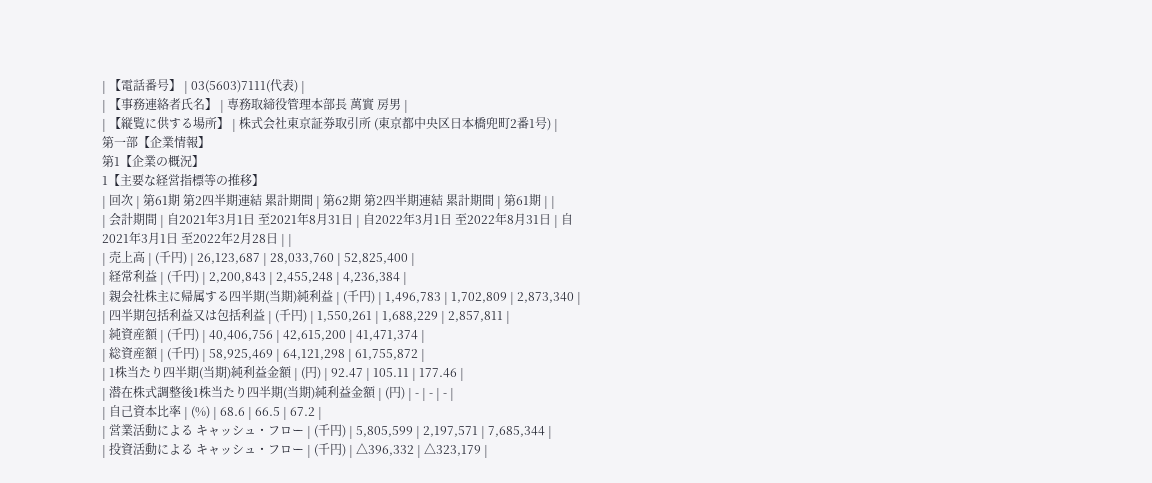| 【電話番号】 | 03(5603)7111(代表) |
| 【事務連絡者氏名】 | 専務取締役管理本部長 萬實 房男 |
| 【縦覧に供する場所】 | 株式会社東京証券取引所 (東京都中央区日本橋兜町2番1号) |
第一部【企業情報】
第1【企業の概況】
1【主要な経営指標等の推移】
| 回次 | 第61期 第2四半期連結 累計期間 | 第62期 第2四半期連結 累計期間 | 第61期 | |
| 会計期間 | 自2021年3月1日 至2021年8月31日 | 自2022年3月1日 至2022年8月31日 | 自2021年3月1日 至2022年2月28日 | |
| 売上高 | (千円) | 26,123,687 | 28,033,760 | 52,825,400 |
| 経常利益 | (千円) | 2,200,843 | 2,455,248 | 4,236,384 |
| 親会社株主に帰属する四半期(当期)純利益 | (千円) | 1,496,783 | 1,702,809 | 2,873,340 |
| 四半期包括利益又は包括利益 | (千円) | 1,550,261 | 1,688,229 | 2,857,811 |
| 純資産額 | (千円) | 40,406,756 | 42,615,200 | 41,471,374 |
| 総資産額 | (千円) | 58,925,469 | 64,121,298 | 61,755,872 |
| 1株当たり四半期(当期)純利益金額 | (円) | 92.47 | 105.11 | 177.46 |
| 潜在株式調整後1株当たり四半期(当期)純利益金額 | (円) | - | - | - |
| 自己資本比率 | (%) | 68.6 | 66.5 | 67.2 |
| 営業活動による キャッシュ・フロー | (千円) | 5,805,599 | 2,197,571 | 7,685,344 |
| 投資活動による キャッシュ・フロー | (千円) | △396,332 | △323,179 |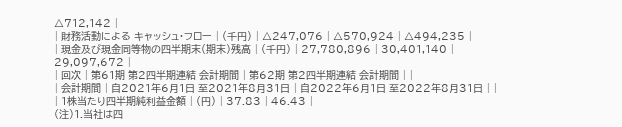△712,142 |
| 財務活動による キャッシュ・フロー | (千円) | △247,076 | △570,924 | △494,235 |
| 現金及び現金同等物の四半期末(期末)残高 | (千円) | 27,780,896 | 30,401,140 | 29,097,672 |
| 回次 | 第61期 第2四半期連結 会計期間 | 第62期 第2四半期連結 会計期間 | |
| 会計期間 | 自2021年6月1日 至2021年8月31日 | 自2022年6月1日 至2022年8月31日 | |
| 1株当たり四半期純利益金額 | (円) | 37.83 | 46.43 |
(注)1.当社は四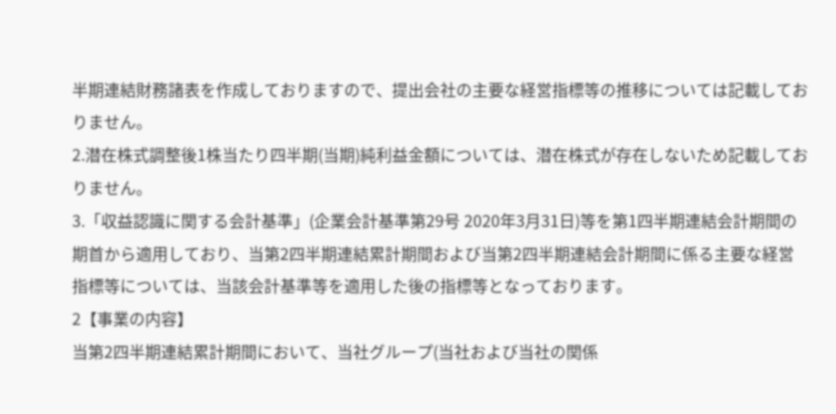半期連結財務諸表を作成しておりますので、提出会社の主要な経営指標等の推移については記載しておりません。
2.潜在株式調整後1株当たり四半期(当期)純利益金額については、潜在株式が存在しないため記載しておりません。
3.「収益認識に関する会計基準」(企業会計基準第29号 2020年3月31日)等を第1四半期連結会計期間の期首から適用しており、当第2四半期連結累計期間および当第2四半期連結会計期間に係る主要な経営指標等については、当該会計基準等を適用した後の指標等となっております。
2【事業の内容】
当第2四半期連結累計期間において、当社グループ(当社および当社の関係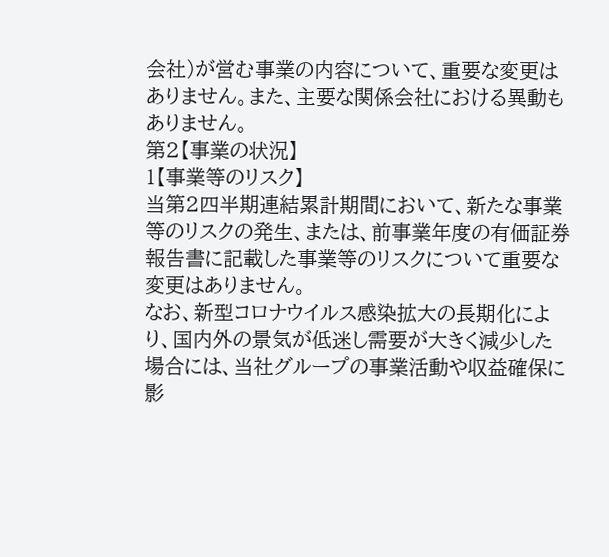会社)が営む事業の内容について、重要な変更はありません。また、主要な関係会社における異動もありません。
第2【事業の状況】
1【事業等のリスク】
当第2四半期連結累計期間において、新たな事業等のリスクの発生、または、前事業年度の有価証券報告書に記載した事業等のリスクについて重要な変更はありません。
なお、新型コロナウイルス感染拡大の長期化により、国内外の景気が低迷し需要が大きく減少した場合には、当社グループの事業活動や収益確保に影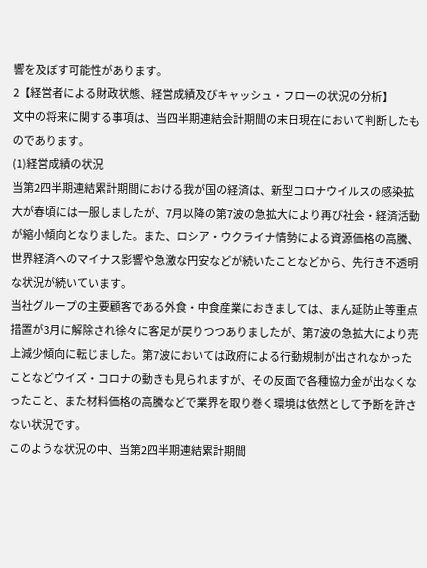響を及ぼす可能性があります。
2【経営者による財政状態、経営成績及びキャッシュ・フローの状況の分析】
文中の将来に関する事項は、当四半期連結会計期間の末日現在において判断したものであります。
(1)経営成績の状況
当第2四半期連結累計期間における我が国の経済は、新型コロナウイルスの感染拡大が春頃には一服しましたが、7月以降の第7波の急拡大により再び社会・経済活動が縮小傾向となりました。また、ロシア・ウクライナ情勢による資源価格の高騰、世界経済へのマイナス影響や急激な円安などが続いたことなどから、先行き不透明な状況が続いています。
当社グループの主要顧客である外食・中食産業におきましては、まん延防止等重点措置が3月に解除され徐々に客足が戻りつつありましたが、第7波の急拡大により売上減少傾向に転じました。第7波においては政府による行動規制が出されなかったことなどウイズ・コロナの動きも見られますが、その反面で各種協力金が出なくなったこと、また材料価格の高騰などで業界を取り巻く環境は依然として予断を許さない状況です。
このような状況の中、当第2四半期連結累計期間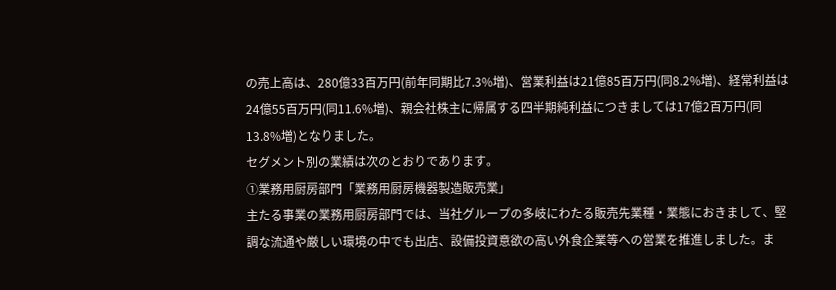の売上高は、280億33百万円(前年同期比7.3%増)、営業利益は21億85百万円(同8.2%増)、経常利益は24億55百万円(同11.6%増)、親会社株主に帰属する四半期純利益につきましては17億2百万円(同13.8%増)となりました。
セグメント別の業績は次のとおりであります。
①業務用厨房部門「業務用厨房機器製造販売業」
主たる事業の業務用厨房部門では、当社グループの多岐にわたる販売先業種・業態におきまして、堅調な流通や厳しい環境の中でも出店、設備投資意欲の高い外食企業等への営業を推進しました。ま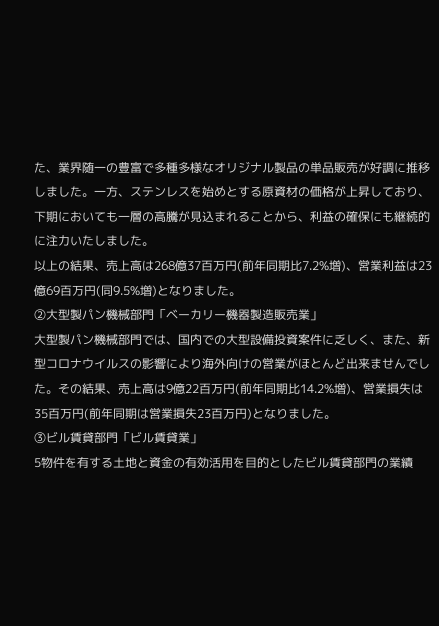た、業界随一の豊富で多種多様なオリジナル製品の単品販売が好調に推移しました。一方、ステンレスを始めとする原資材の価格が上昇しており、下期においても一層の高騰が見込まれることから、利益の確保にも継続的に注力いたしました。
以上の結果、売上高は268億37百万円(前年同期比7.2%増)、営業利益は23億69百万円(同9.5%増)となりました。
②大型製パン機械部門「ベーカリー機器製造販売業」
大型製パン機械部門では、国内での大型設備投資案件に乏しく、また、新型コロナウイルスの影響により海外向けの営業がほとんど出来ませんでした。その結果、売上高は9億22百万円(前年同期比14.2%増)、営業損失は35百万円(前年同期は営業損失23百万円)となりました。
③ビル賃貸部門「ビル賃貸業」
5物件を有する土地と資金の有効活用を目的としたビル賃貸部門の業績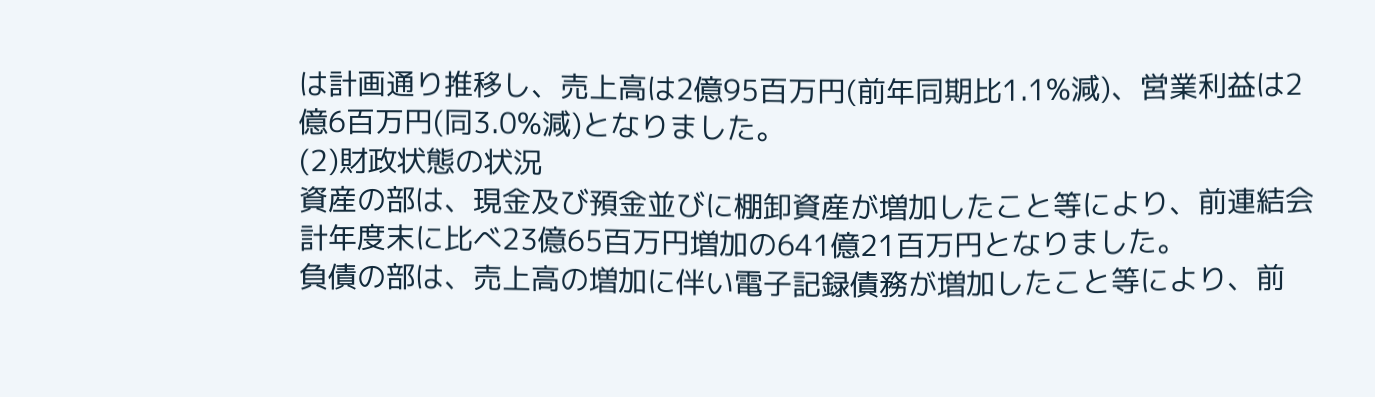は計画通り推移し、売上高は2億95百万円(前年同期比1.1%減)、営業利益は2億6百万円(同3.0%減)となりました。
(2)財政状態の状況
資産の部は、現金及び預金並びに棚卸資産が増加したこと等により、前連結会計年度末に比べ23億65百万円増加の641億21百万円となりました。
負債の部は、売上高の増加に伴い電子記録債務が増加したこと等により、前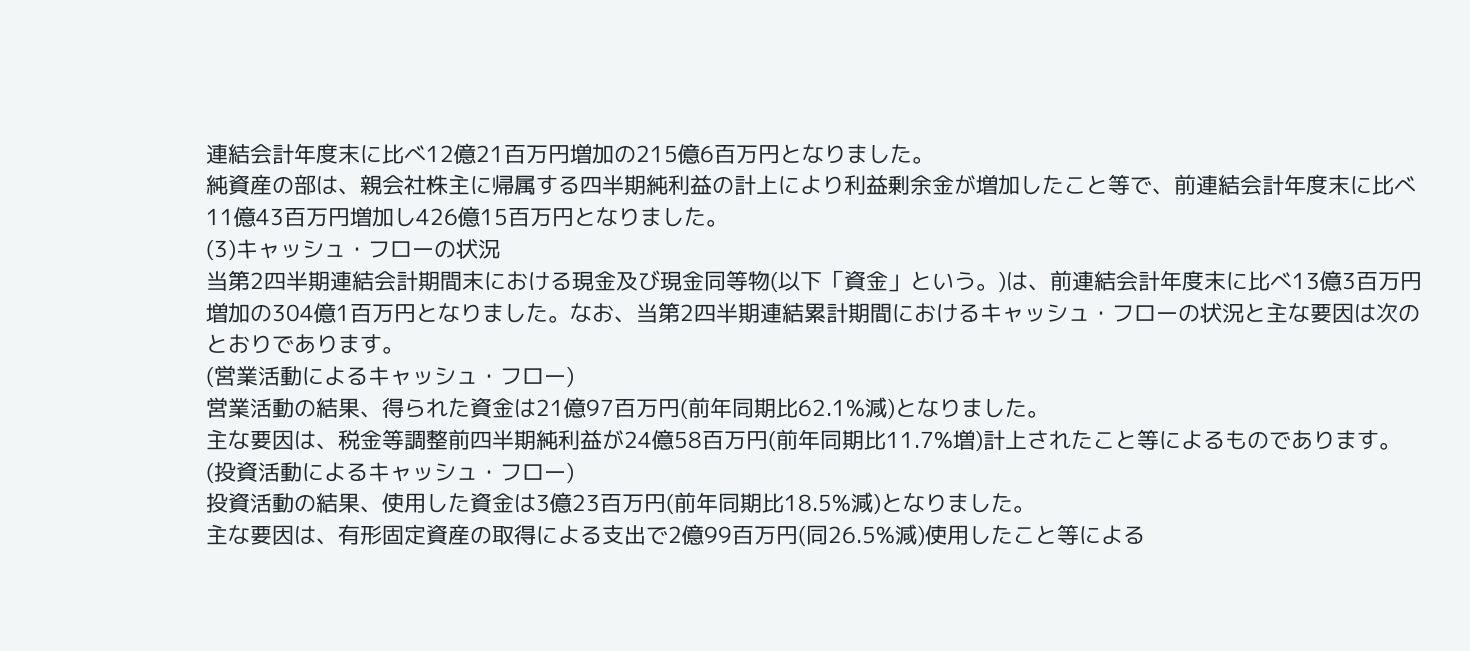連結会計年度末に比べ12億21百万円増加の215億6百万円となりました。
純資産の部は、親会社株主に帰属する四半期純利益の計上により利益剰余金が増加したこと等で、前連結会計年度末に比べ11億43百万円増加し426億15百万円となりました。
(3)キャッシュ・フローの状況
当第2四半期連結会計期間末における現金及び現金同等物(以下「資金」という。)は、前連結会計年度末に比べ13億3百万円増加の304億1百万円となりました。なお、当第2四半期連結累計期間におけるキャッシュ・フローの状況と主な要因は次のとおりであります。
(営業活動によるキャッシュ・フロー)
営業活動の結果、得られた資金は21億97百万円(前年同期比62.1%減)となりました。
主な要因は、税金等調整前四半期純利益が24億58百万円(前年同期比11.7%増)計上されたこと等によるものであります。
(投資活動によるキャッシュ・フロー)
投資活動の結果、使用した資金は3億23百万円(前年同期比18.5%減)となりました。
主な要因は、有形固定資産の取得による支出で2億99百万円(同26.5%減)使用したこと等による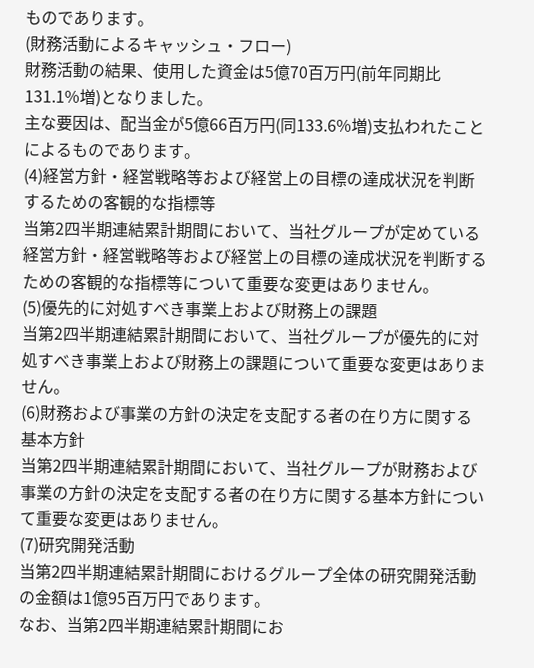ものであります。
(財務活動によるキャッシュ・フロー)
財務活動の結果、使用した資金は5億70百万円(前年同期比131.1%増)となりました。
主な要因は、配当金が5億66百万円(同133.6%増)支払われたことによるものであります。
(4)経営方針・経営戦略等および経営上の目標の達成状況を判断するための客観的な指標等
当第2四半期連結累計期間において、当社グループが定めている経営方針・経営戦略等および経営上の目標の達成状況を判断するための客観的な指標等について重要な変更はありません。
(5)優先的に対処すべき事業上および財務上の課題
当第2四半期連結累計期間において、当社グループが優先的に対処すべき事業上および財務上の課題について重要な変更はありません。
(6)財務および事業の方針の決定を支配する者の在り方に関する基本方針
当第2四半期連結累計期間において、当社グループが財務および事業の方針の決定を支配する者の在り方に関する基本方針について重要な変更はありません。
(7)研究開発活動
当第2四半期連結累計期間におけるグループ全体の研究開発活動の金額は1億95百万円であります。
なお、当第2四半期連結累計期間にお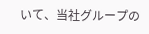いて、当社グループの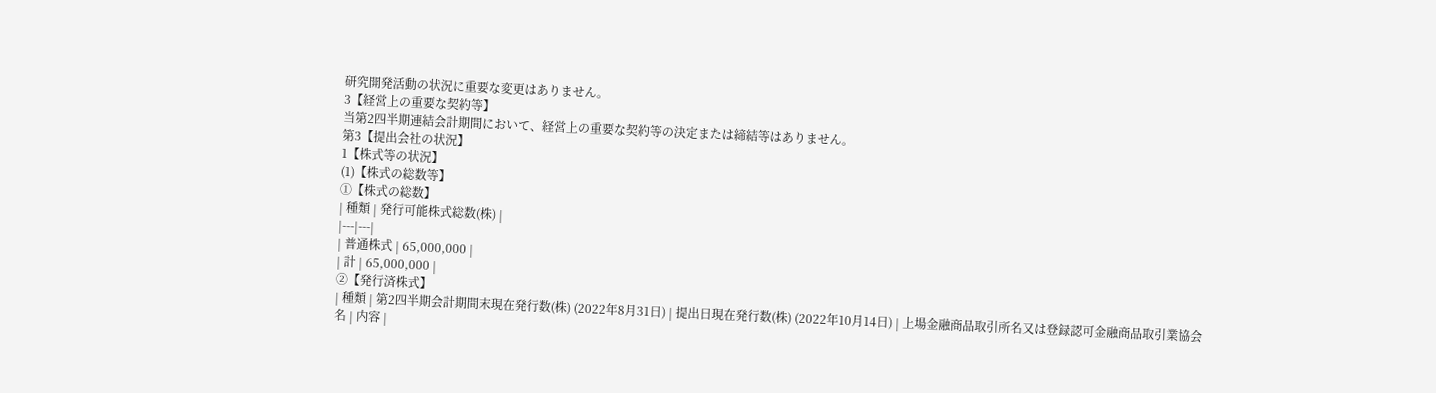研究開発活動の状況に重要な変更はありません。
3【経営上の重要な契約等】
当第2四半期連結会計期間において、経営上の重要な契約等の決定または締結等はありません。
第3【提出会社の状況】
1【株式等の状況】
(1)【株式の総数等】
①【株式の総数】
| 種類 | 発行可能株式総数(株) |
|---|---|
| 普通株式 | 65,000,000 |
| 計 | 65,000,000 |
②【発行済株式】
| 種類 | 第2四半期会計期間末現在発行数(株) (2022年8月31日) | 提出日現在発行数(株) (2022年10月14日) | 上場金融商品取引所名又は登録認可金融商品取引業協会名 | 内容 |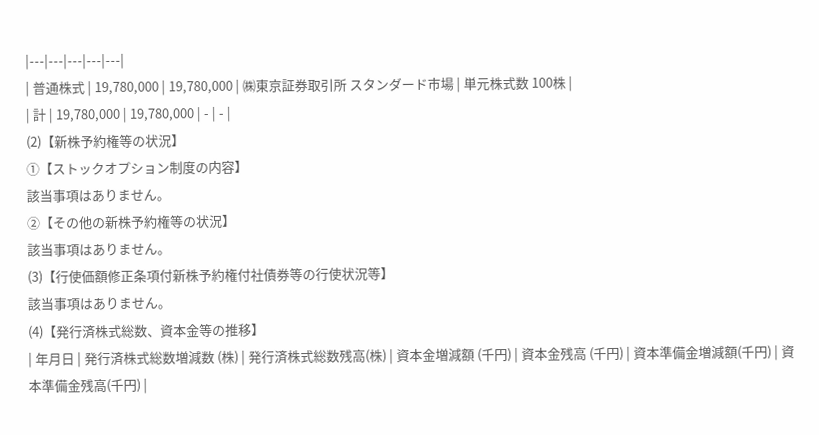|---|---|---|---|---|
| 普通株式 | 19,780,000 | 19,780,000 | ㈱東京証券取引所 スタンダード市場 | 単元株式数 100株 |
| 計 | 19,780,000 | 19,780,000 | - | - |
(2)【新株予約権等の状況】
①【ストックオプション制度の内容】
該当事項はありません。
②【その他の新株予約権等の状況】
該当事項はありません。
(3)【行使価額修正条項付新株予約権付社債券等の行使状況等】
該当事項はありません。
(4)【発行済株式総数、資本金等の推移】
| 年月日 | 発行済株式総数増減数 (株) | 発行済株式総数残高(株) | 資本金増減額 (千円) | 資本金残高 (千円) | 資本準備金増減額(千円) | 資本準備金残高(千円) |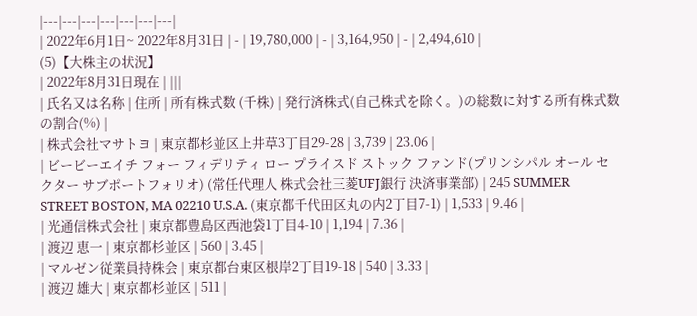|---|---|---|---|---|---|---|
| 2022年6月1日~ 2022年8月31日 | - | 19,780,000 | - | 3,164,950 | - | 2,494,610 |
(5)【大株主の状況】
| 2022年8月31日現在 | |||
| 氏名又は名称 | 住所 | 所有株式数 (千株) | 発行済株式(自己株式を除く。)の総数に対する所有株式数の割合(%) |
| 株式会社マサトヨ | 東京都杉並区上井草3丁目29-28 | 3,739 | 23.06 |
| ビービーエイチ フォー フィデリティ ロー プライスド ストック ファンド(プリンシパル オール セクター サブポートフォリオ) (常任代理人 株式会社三菱UFJ銀行 決済事業部) | 245 SUMMER STREET BOSTON, MA 02210 U.S.A. (東京都千代田区丸の内2丁目7-1) | 1,533 | 9.46 |
| 光通信株式会社 | 東京都豊島区西池袋1丁目4-10 | 1,194 | 7.36 |
| 渡辺 恵一 | 東京都杉並区 | 560 | 3.45 |
| マルゼン従業員持株会 | 東京都台東区根岸2丁目19-18 | 540 | 3.33 |
| 渡辺 雄大 | 東京都杉並区 | 511 |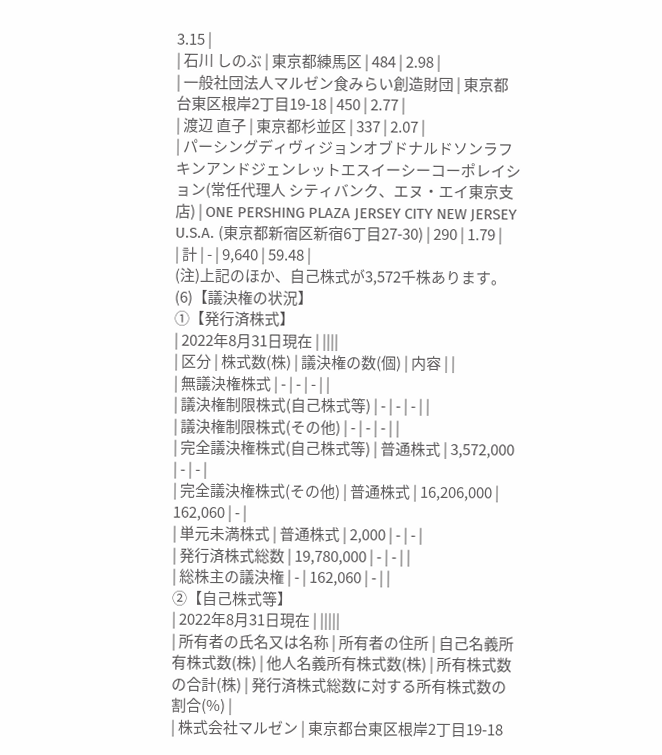3.15 |
| 石川 しのぶ | 東京都練馬区 | 484 | 2.98 |
| 一般社団法人マルゼン食みらい創造財団 | 東京都台東区根岸2丁目19-18 | 450 | 2.77 |
| 渡辺 直子 | 東京都杉並区 | 337 | 2.07 |
| パーシングディヴィジョンオブドナルドソンラフキンアンドジェンレットエスイーシーコーポレイション(常任代理人 シティバンク、エヌ・エイ東京支店) | ONE PERSHING PLAZA JERSEY CITY NEW JERSEY U.S.A. (東京都新宿区新宿6丁目27-30) | 290 | 1.79 |
| 計 | - | 9,640 | 59.48 |
(注)上記のほか、自己株式が3,572千株あります。
(6)【議決権の状況】
①【発行済株式】
| 2022年8月31日現在 | ||||
| 区分 | 株式数(株) | 議決権の数(個) | 内容 | |
| 無議決権株式 | - | - | - | |
| 議決権制限株式(自己株式等) | - | - | - | |
| 議決権制限株式(その他) | - | - | - | |
| 完全議決権株式(自己株式等) | 普通株式 | 3,572,000 | - | - |
| 完全議決権株式(その他) | 普通株式 | 16,206,000 | 162,060 | - |
| 単元未満株式 | 普通株式 | 2,000 | - | - |
| 発行済株式総数 | 19,780,000 | - | - | |
| 総株主の議決権 | - | 162,060 | - | |
②【自己株式等】
| 2022年8月31日現在 | |||||
| 所有者の氏名又は名称 | 所有者の住所 | 自己名義所有株式数(株) | 他人名義所有株式数(株) | 所有株式数の合計(株) | 発行済株式総数に対する所有株式数の割合(%) |
| 株式会社マルゼン | 東京都台東区根岸2丁目19-18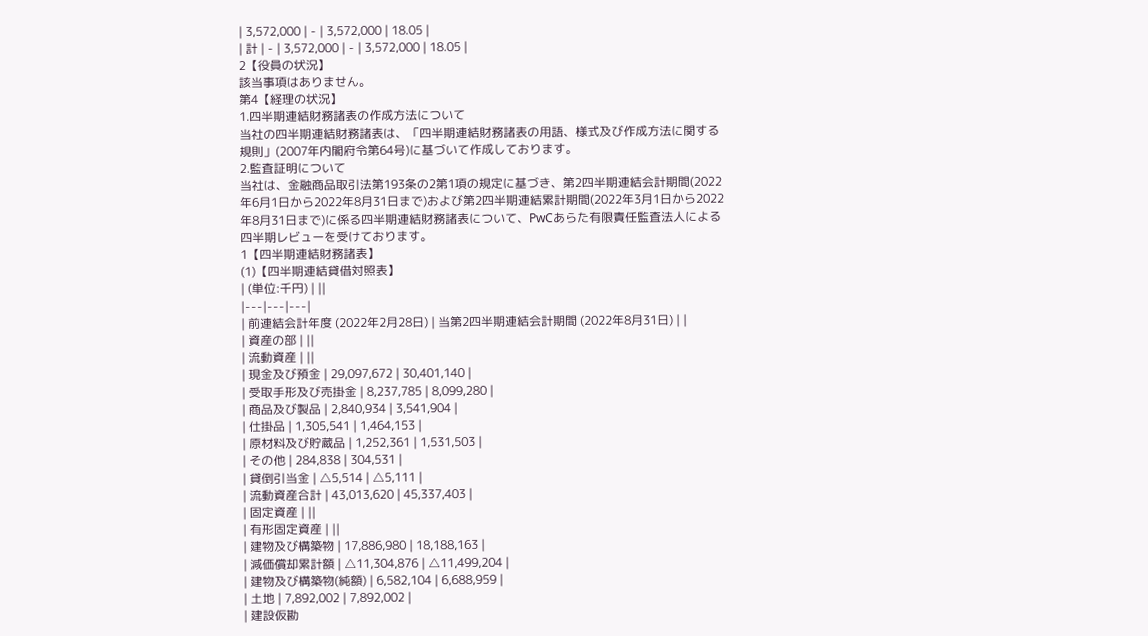| 3,572,000 | - | 3,572,000 | 18.05 |
| 計 | - | 3,572,000 | - | 3,572,000 | 18.05 |
2【役員の状況】
該当事項はありません。
第4【経理の状況】
1.四半期連結財務諸表の作成方法について
当社の四半期連結財務諸表は、「四半期連結財務諸表の用語、様式及び作成方法に関する規則」(2007年内閣府令第64号)に基づいて作成しております。
2.監査証明について
当社は、金融商品取引法第193条の2第1項の規定に基づき、第2四半期連結会計期間(2022年6月1日から2022年8月31日まで)および第2四半期連結累計期間(2022年3月1日から2022年8月31日まで)に係る四半期連結財務諸表について、PwCあらた有限責任監査法人による四半期レビューを受けております。
1【四半期連結財務諸表】
(1)【四半期連結貸借対照表】
| (単位:千円) | ||
|---|---|---|
| 前連結会計年度 (2022年2月28日) | 当第2四半期連結会計期間 (2022年8月31日) | |
| 資産の部 | ||
| 流動資産 | ||
| 現金及び預金 | 29,097,672 | 30,401,140 |
| 受取手形及び売掛金 | 8,237,785 | 8,099,280 |
| 商品及び製品 | 2,840,934 | 3,541,904 |
| 仕掛品 | 1,305,541 | 1,464,153 |
| 原材料及び貯蔵品 | 1,252,361 | 1,531,503 |
| その他 | 284,838 | 304,531 |
| 貸倒引当金 | △5,514 | △5,111 |
| 流動資産合計 | 43,013,620 | 45,337,403 |
| 固定資産 | ||
| 有形固定資産 | ||
| 建物及び構築物 | 17,886,980 | 18,188,163 |
| 減価償却累計額 | △11,304,876 | △11,499,204 |
| 建物及び構築物(純額) | 6,582,104 | 6,688,959 |
| 土地 | 7,892,002 | 7,892,002 |
| 建設仮勘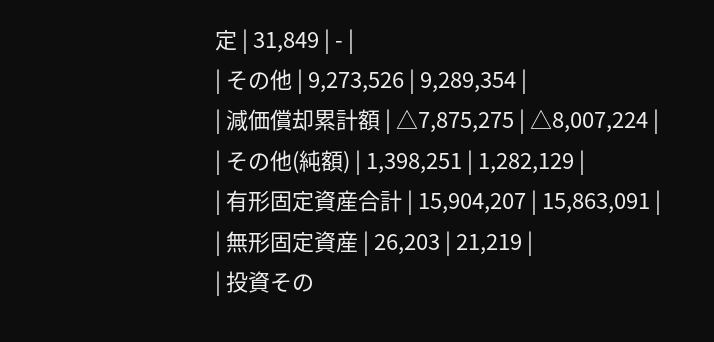定 | 31,849 | - |
| その他 | 9,273,526 | 9,289,354 |
| 減価償却累計額 | △7,875,275 | △8,007,224 |
| その他(純額) | 1,398,251 | 1,282,129 |
| 有形固定資産合計 | 15,904,207 | 15,863,091 |
| 無形固定資産 | 26,203 | 21,219 |
| 投資その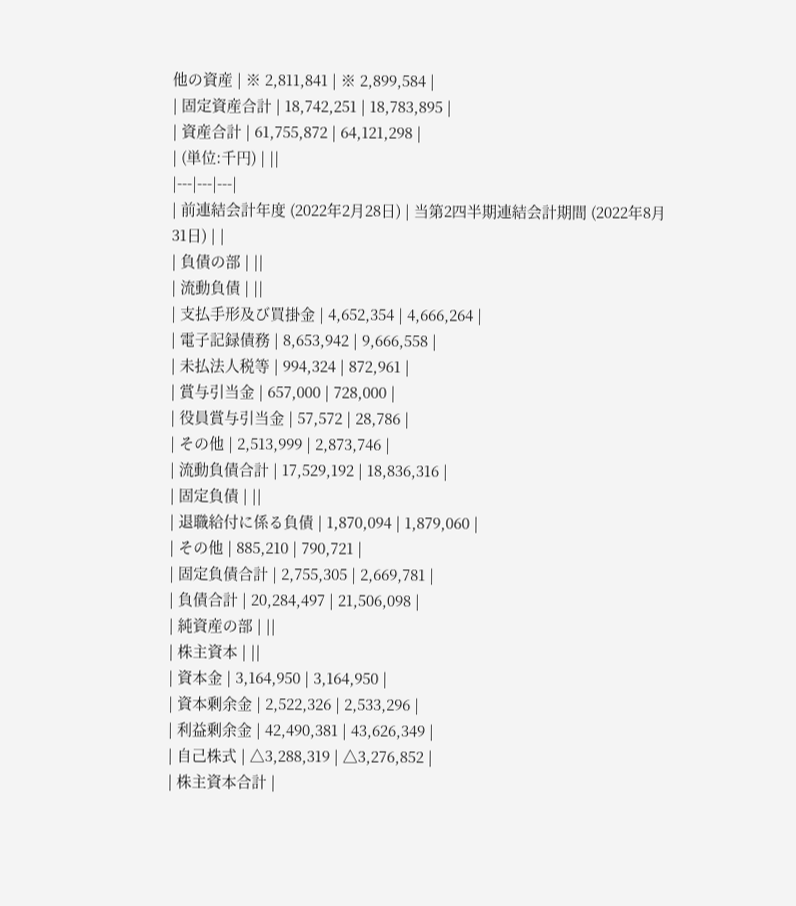他の資産 | ※ 2,811,841 | ※ 2,899,584 |
| 固定資産合計 | 18,742,251 | 18,783,895 |
| 資産合計 | 61,755,872 | 64,121,298 |
| (単位:千円) | ||
|---|---|---|
| 前連結会計年度 (2022年2月28日) | 当第2四半期連結会計期間 (2022年8月31日) | |
| 負債の部 | ||
| 流動負債 | ||
| 支払手形及び買掛金 | 4,652,354 | 4,666,264 |
| 電子記録債務 | 8,653,942 | 9,666,558 |
| 未払法人税等 | 994,324 | 872,961 |
| 賞与引当金 | 657,000 | 728,000 |
| 役員賞与引当金 | 57,572 | 28,786 |
| その他 | 2,513,999 | 2,873,746 |
| 流動負債合計 | 17,529,192 | 18,836,316 |
| 固定負債 | ||
| 退職給付に係る負債 | 1,870,094 | 1,879,060 |
| その他 | 885,210 | 790,721 |
| 固定負債合計 | 2,755,305 | 2,669,781 |
| 負債合計 | 20,284,497 | 21,506,098 |
| 純資産の部 | ||
| 株主資本 | ||
| 資本金 | 3,164,950 | 3,164,950 |
| 資本剰余金 | 2,522,326 | 2,533,296 |
| 利益剰余金 | 42,490,381 | 43,626,349 |
| 自己株式 | △3,288,319 | △3,276,852 |
| 株主資本合計 |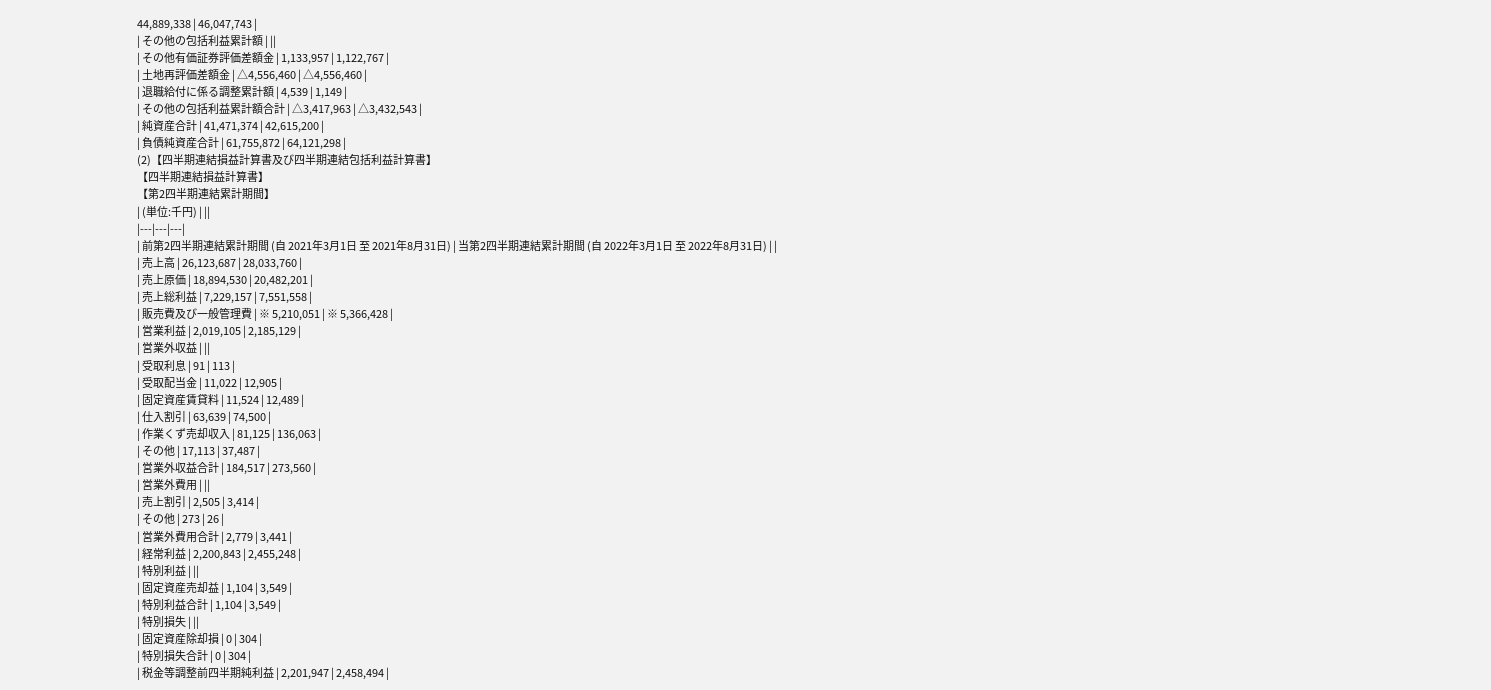44,889,338 | 46,047,743 |
| その他の包括利益累計額 | ||
| その他有価証券評価差額金 | 1,133,957 | 1,122,767 |
| 土地再評価差額金 | △4,556,460 | △4,556,460 |
| 退職給付に係る調整累計額 | 4,539 | 1,149 |
| その他の包括利益累計額合計 | △3,417,963 | △3,432,543 |
| 純資産合計 | 41,471,374 | 42,615,200 |
| 負債純資産合計 | 61,755,872 | 64,121,298 |
(2)【四半期連結損益計算書及び四半期連結包括利益計算書】
【四半期連結損益計算書】
【第2四半期連結累計期間】
| (単位:千円) | ||
|---|---|---|
| 前第2四半期連結累計期間 (自 2021年3月1日 至 2021年8月31日) | 当第2四半期連結累計期間 (自 2022年3月1日 至 2022年8月31日) | |
| 売上高 | 26,123,687 | 28,033,760 |
| 売上原価 | 18,894,530 | 20,482,201 |
| 売上総利益 | 7,229,157 | 7,551,558 |
| 販売費及び一般管理費 | ※ 5,210,051 | ※ 5,366,428 |
| 営業利益 | 2,019,105 | 2,185,129 |
| 営業外収益 | ||
| 受取利息 | 91 | 113 |
| 受取配当金 | 11,022 | 12,905 |
| 固定資産賃貸料 | 11,524 | 12,489 |
| 仕入割引 | 63,639 | 74,500 |
| 作業くず売却収入 | 81,125 | 136,063 |
| その他 | 17,113 | 37,487 |
| 営業外収益合計 | 184,517 | 273,560 |
| 営業外費用 | ||
| 売上割引 | 2,505 | 3,414 |
| その他 | 273 | 26 |
| 営業外費用合計 | 2,779 | 3,441 |
| 経常利益 | 2,200,843 | 2,455,248 |
| 特別利益 | ||
| 固定資産売却益 | 1,104 | 3,549 |
| 特別利益合計 | 1,104 | 3,549 |
| 特別損失 | ||
| 固定資産除却損 | 0 | 304 |
| 特別損失合計 | 0 | 304 |
| 税金等調整前四半期純利益 | 2,201,947 | 2,458,494 |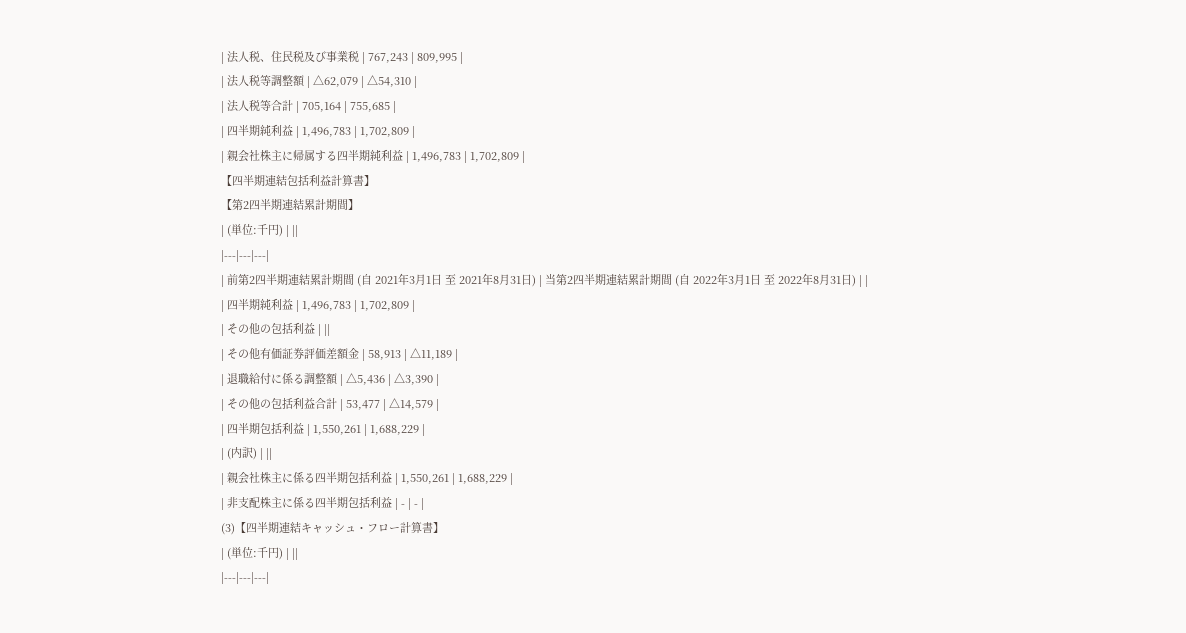| 法人税、住民税及び事業税 | 767,243 | 809,995 |
| 法人税等調整額 | △62,079 | △54,310 |
| 法人税等合計 | 705,164 | 755,685 |
| 四半期純利益 | 1,496,783 | 1,702,809 |
| 親会社株主に帰属する四半期純利益 | 1,496,783 | 1,702,809 |
【四半期連結包括利益計算書】
【第2四半期連結累計期間】
| (単位:千円) | ||
|---|---|---|
| 前第2四半期連結累計期間 (自 2021年3月1日 至 2021年8月31日) | 当第2四半期連結累計期間 (自 2022年3月1日 至 2022年8月31日) | |
| 四半期純利益 | 1,496,783 | 1,702,809 |
| その他の包括利益 | ||
| その他有価証券評価差額金 | 58,913 | △11,189 |
| 退職給付に係る調整額 | △5,436 | △3,390 |
| その他の包括利益合計 | 53,477 | △14,579 |
| 四半期包括利益 | 1,550,261 | 1,688,229 |
| (内訳) | ||
| 親会社株主に係る四半期包括利益 | 1,550,261 | 1,688,229 |
| 非支配株主に係る四半期包括利益 | - | - |
(3)【四半期連結キャッシュ・フロー計算書】
| (単位:千円) | ||
|---|---|---|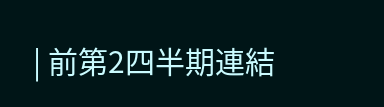| 前第2四半期連結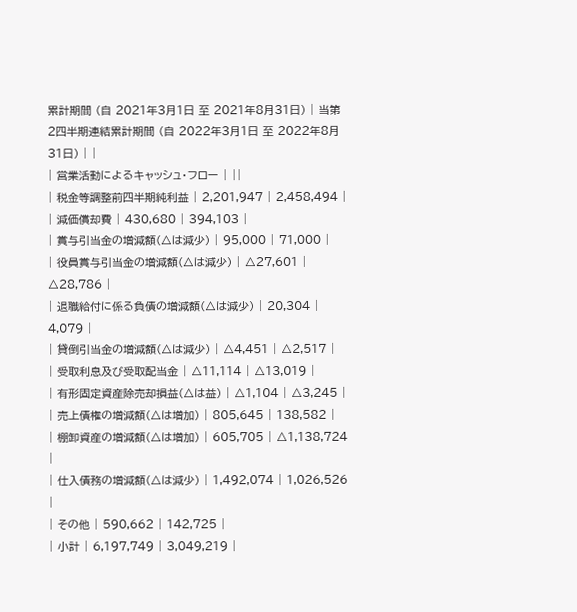累計期間 (自 2021年3月1日 至 2021年8月31日) | 当第2四半期連結累計期間 (自 2022年3月1日 至 2022年8月31日) | |
| 営業活動によるキャッシュ・フロー | ||
| 税金等調整前四半期純利益 | 2,201,947 | 2,458,494 |
| 減価償却費 | 430,680 | 394,103 |
| 賞与引当金の増減額(△は減少) | 95,000 | 71,000 |
| 役員賞与引当金の増減額(△は減少) | △27,601 | △28,786 |
| 退職給付に係る負債の増減額(△は減少) | 20,304 | 4,079 |
| 貸倒引当金の増減額(△は減少) | △4,451 | △2,517 |
| 受取利息及び受取配当金 | △11,114 | △13,019 |
| 有形固定資産除売却損益(△は益) | △1,104 | △3,245 |
| 売上債権の増減額(△は増加) | 805,645 | 138,582 |
| 棚卸資産の増減額(△は増加) | 605,705 | △1,138,724 |
| 仕入債務の増減額(△は減少) | 1,492,074 | 1,026,526 |
| その他 | 590,662 | 142,725 |
| 小計 | 6,197,749 | 3,049,219 |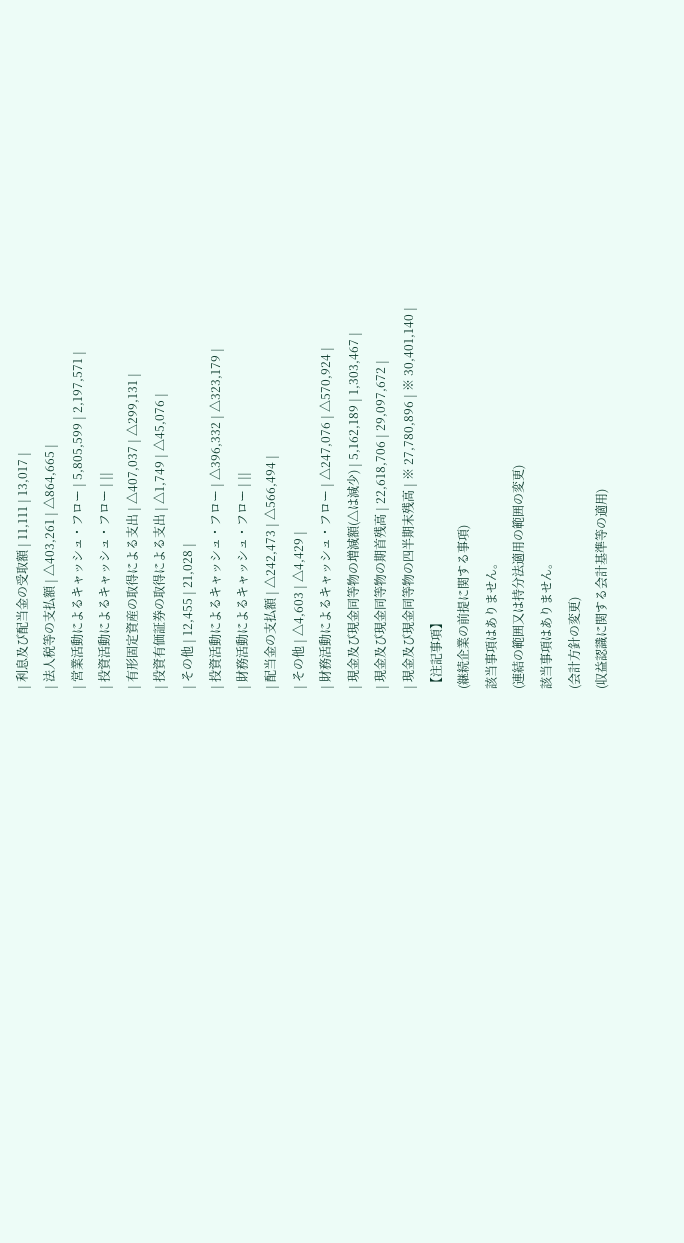| 利息及び配当金の受取額 | 11,111 | 13,017 |
| 法人税等の支払額 | △403,261 | △864,665 |
| 営業活動によるキャッシュ・フロー | 5,805,599 | 2,197,571 |
| 投資活動によるキャッシュ・フロー | ||
| 有形固定資産の取得による支出 | △407,037 | △299,131 |
| 投資有価証券の取得による支出 | △1,749 | △45,076 |
| その他 | 12,455 | 21,028 |
| 投資活動によるキャッシュ・フロー | △396,332 | △323,179 |
| 財務活動によるキャッシュ・フロー | ||
| 配当金の支払額 | △242,473 | △566,494 |
| その他 | △4,603 | △4,429 |
| 財務活動によるキャッシュ・フロー | △247,076 | △570,924 |
| 現金及び現金同等物の増減額(△は減少) | 5,162,189 | 1,303,467 |
| 現金及び現金同等物の期首残高 | 22,618,706 | 29,097,672 |
| 現金及び現金同等物の四半期末残高 | ※ 27,780,896 | ※ 30,401,140 |
【注記事項】
(継続企業の前提に関する事項)
該当事項はありません。
(連結の範囲又は持分法適用の範囲の変更)
該当事項はありません。
(会計方針の変更)
(収益認識に関する会計基準等の適用)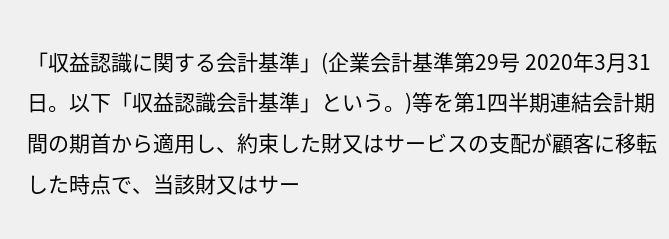「収益認識に関する会計基準」(企業会計基準第29号 2020年3月31日。以下「収益認識会計基準」という。)等を第1四半期連結会計期間の期首から適用し、約束した財又はサービスの支配が顧客に移転した時点で、当該財又はサー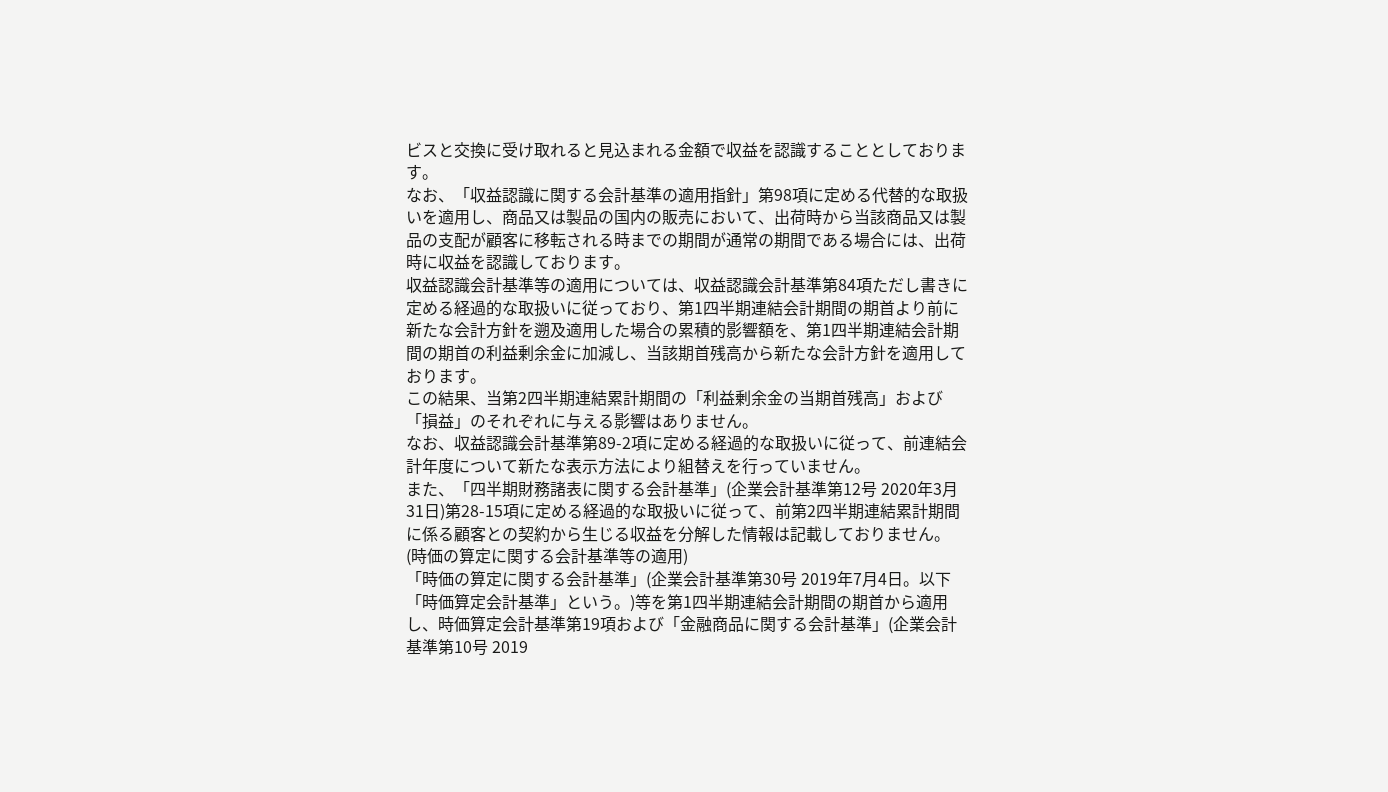ビスと交換に受け取れると見込まれる金額で収益を認識することとしております。
なお、「収益認識に関する会計基準の適用指針」第98項に定める代替的な取扱いを適用し、商品又は製品の国内の販売において、出荷時から当該商品又は製品の支配が顧客に移転される時までの期間が通常の期間である場合には、出荷時に収益を認識しております。
収益認識会計基準等の適用については、収益認識会計基準第84項ただし書きに定める経過的な取扱いに従っており、第1四半期連結会計期間の期首より前に新たな会計方針を遡及適用した場合の累積的影響額を、第1四半期連結会計期間の期首の利益剰余金に加減し、当該期首残高から新たな会計方針を適用しております。
この結果、当第2四半期連結累計期間の「利益剰余金の当期首残高」および「損益」のそれぞれに与える影響はありません。
なお、収益認識会計基準第89-2項に定める経過的な取扱いに従って、前連結会計年度について新たな表示方法により組替えを行っていません。
また、「四半期財務諸表に関する会計基準」(企業会計基準第12号 2020年3月31日)第28-15項に定める経過的な取扱いに従って、前第2四半期連結累計期間に係る顧客との契約から生じる収益を分解した情報は記載しておりません。
(時価の算定に関する会計基準等の適用)
「時価の算定に関する会計基準」(企業会計基準第30号 2019年7月4日。以下「時価算定会計基準」という。)等を第1四半期連結会計期間の期首から適用し、時価算定会計基準第19項および「金融商品に関する会計基準」(企業会計基準第10号 2019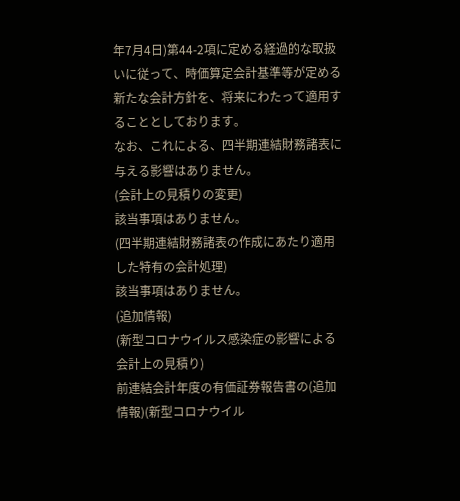年7月4日)第44-2項に定める経過的な取扱いに従って、時価算定会計基準等が定める新たな会計方針を、将来にわたって適用することとしております。
なお、これによる、四半期連結財務諸表に与える影響はありません。
(会計上の見積りの変更)
該当事項はありません。
(四半期連結財務諸表の作成にあたり適用した特有の会計処理)
該当事項はありません。
(追加情報)
(新型コロナウイルス感染症の影響による会計上の見積り)
前連結会計年度の有価証券報告書の(追加情報)(新型コロナウイル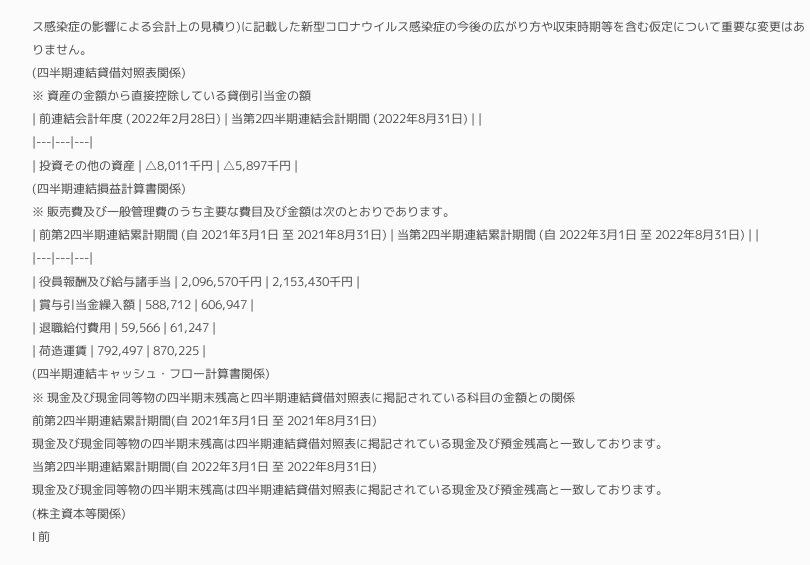ス感染症の影響による会計上の見積り)に記載した新型コロナウイルス感染症の今後の広がり方や収束時期等を含む仮定について重要な変更はありません。
(四半期連結貸借対照表関係)
※ 資産の金額から直接控除している貸倒引当金の額
| 前連結会計年度 (2022年2月28日) | 当第2四半期連結会計期間 (2022年8月31日) | |
|---|---|---|
| 投資その他の資産 | △8,011千円 | △5,897千円 |
(四半期連結損益計算書関係)
※ 販売費及び一般管理費のうち主要な費目及び金額は次のとおりであります。
| 前第2四半期連結累計期間 (自 2021年3月1日 至 2021年8月31日) | 当第2四半期連結累計期間 (自 2022年3月1日 至 2022年8月31日) | |
|---|---|---|
| 役員報酬及び給与諸手当 | 2,096,570千円 | 2,153,430千円 |
| 賞与引当金繰入額 | 588,712 | 606,947 |
| 退職給付費用 | 59,566 | 61,247 |
| 荷造運賃 | 792,497 | 870,225 |
(四半期連結キャッシュ・フロー計算書関係)
※ 現金及び現金同等物の四半期末残高と四半期連結貸借対照表に掲記されている科目の金額との関係
前第2四半期連結累計期間(自 2021年3月1日 至 2021年8月31日)
現金及び現金同等物の四半期末残高は四半期連結貸借対照表に掲記されている現金及び預金残高と一致しております。
当第2四半期連結累計期間(自 2022年3月1日 至 2022年8月31日)
現金及び現金同等物の四半期末残高は四半期連結貸借対照表に掲記されている現金及び預金残高と一致しております。
(株主資本等関係)
Ⅰ 前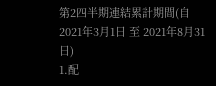第2四半期連結累計期間(自 2021年3月1日 至 2021年8月31日)
1.配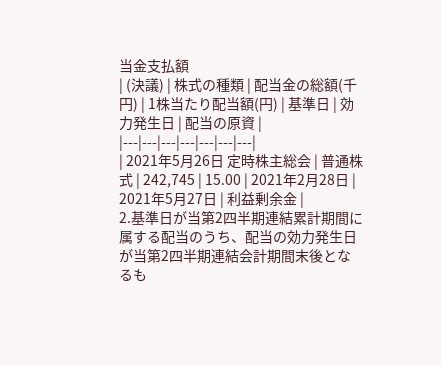当金支払額
| (決議) | 株式の種類 | 配当金の総額(千円) | 1株当たり配当額(円) | 基準日 | 効力発生日 | 配当の原資 |
|---|---|---|---|---|---|---|
| 2021年5月26日 定時株主総会 | 普通株式 | 242,745 | 15.00 | 2021年2月28日 | 2021年5月27日 | 利益剰余金 |
2.基準日が当第2四半期連結累計期間に属する配当のうち、配当の効力発生日が当第2四半期連結会計期間末後となるも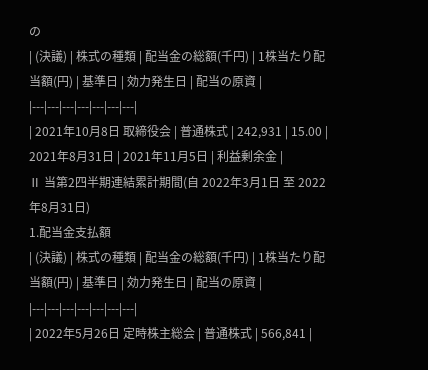の
| (決議) | 株式の種類 | 配当金の総額(千円) | 1株当たり配当額(円) | 基準日 | 効力発生日 | 配当の原資 |
|---|---|---|---|---|---|---|
| 2021年10月8日 取締役会 | 普通株式 | 242,931 | 15.00 | 2021年8月31日 | 2021年11月5日 | 利益剰余金 |
Ⅱ 当第2四半期連結累計期間(自 2022年3月1日 至 2022年8月31日)
1.配当金支払額
| (決議) | 株式の種類 | 配当金の総額(千円) | 1株当たり配当額(円) | 基準日 | 効力発生日 | 配当の原資 |
|---|---|---|---|---|---|---|
| 2022年5月26日 定時株主総会 | 普通株式 | 566,841 |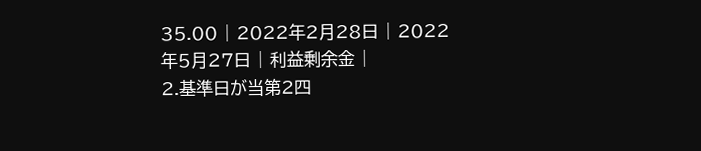35.00 | 2022年2月28日 | 2022年5月27日 | 利益剰余金 |
2.基準日が当第2四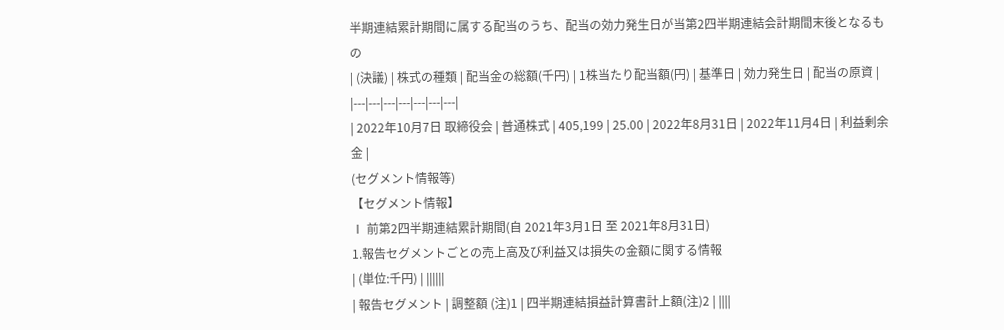半期連結累計期間に属する配当のうち、配当の効力発生日が当第2四半期連結会計期間末後となるもの
| (決議) | 株式の種類 | 配当金の総額(千円) | 1株当たり配当額(円) | 基準日 | 効力発生日 | 配当の原資 |
|---|---|---|---|---|---|---|
| 2022年10月7日 取締役会 | 普通株式 | 405,199 | 25.00 | 2022年8月31日 | 2022年11月4日 | 利益剰余金 |
(セグメント情報等)
【セグメント情報】
Ⅰ 前第2四半期連結累計期間(自 2021年3月1日 至 2021年8月31日)
1.報告セグメントごとの売上高及び利益又は損失の金額に関する情報
| (単位:千円) | ||||||
| 報告セグメント | 調整額 (注)1 | 四半期連結損益計算書計上額(注)2 | ||||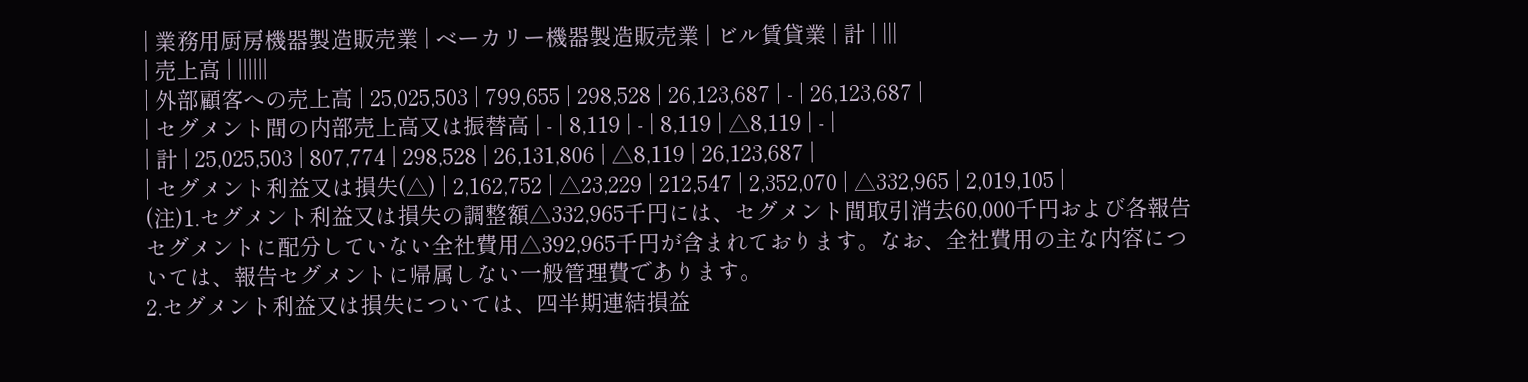| 業務用厨房機器製造販売業 | ベーカリー機器製造販売業 | ビル賃貸業 | 計 | |||
| 売上高 | ||||||
| 外部顧客への売上高 | 25,025,503 | 799,655 | 298,528 | 26,123,687 | - | 26,123,687 |
| セグメント間の内部売上高又は振替高 | - | 8,119 | - | 8,119 | △8,119 | - |
| 計 | 25,025,503 | 807,774 | 298,528 | 26,131,806 | △8,119 | 26,123,687 |
| セグメント利益又は損失(△) | 2,162,752 | △23,229 | 212,547 | 2,352,070 | △332,965 | 2,019,105 |
(注)1.セグメント利益又は損失の調整額△332,965千円には、セグメント間取引消去60,000千円および各報告セグメントに配分していない全社費用△392,965千円が含まれております。なお、全社費用の主な内容については、報告セグメントに帰属しない一般管理費であります。
2.セグメント利益又は損失については、四半期連結損益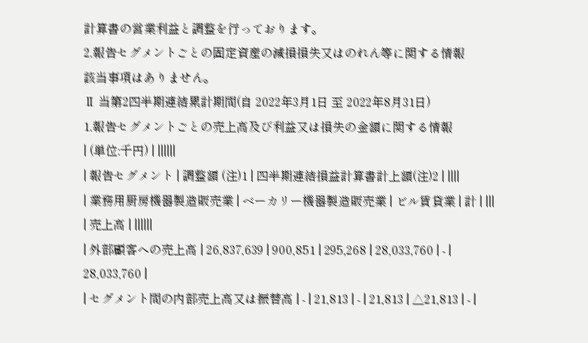計算書の営業利益と調整を行っております。
2.報告セグメントごとの固定資産の減損損失又はのれん等に関する情報
該当事項はありません。
Ⅱ 当第2四半期連結累計期間(自 2022年3月1日 至 2022年8月31日)
1.報告セグメントごとの売上高及び利益又は損失の金額に関する情報
| (単位:千円) | ||||||
| 報告セグメント | 調整額 (注)1 | 四半期連結損益計算書計上額(注)2 | ||||
| 業務用厨房機器製造販売業 | ベーカリー機器製造販売業 | ビル賃貸業 | 計 | |||
| 売上高 | ||||||
| 外部顧客への売上高 | 26,837,639 | 900,851 | 295,268 | 28,033,760 | - | 28,033,760 |
| セグメント間の内部売上高又は振替高 | - | 21,813 | - | 21,813 | △21,813 | - |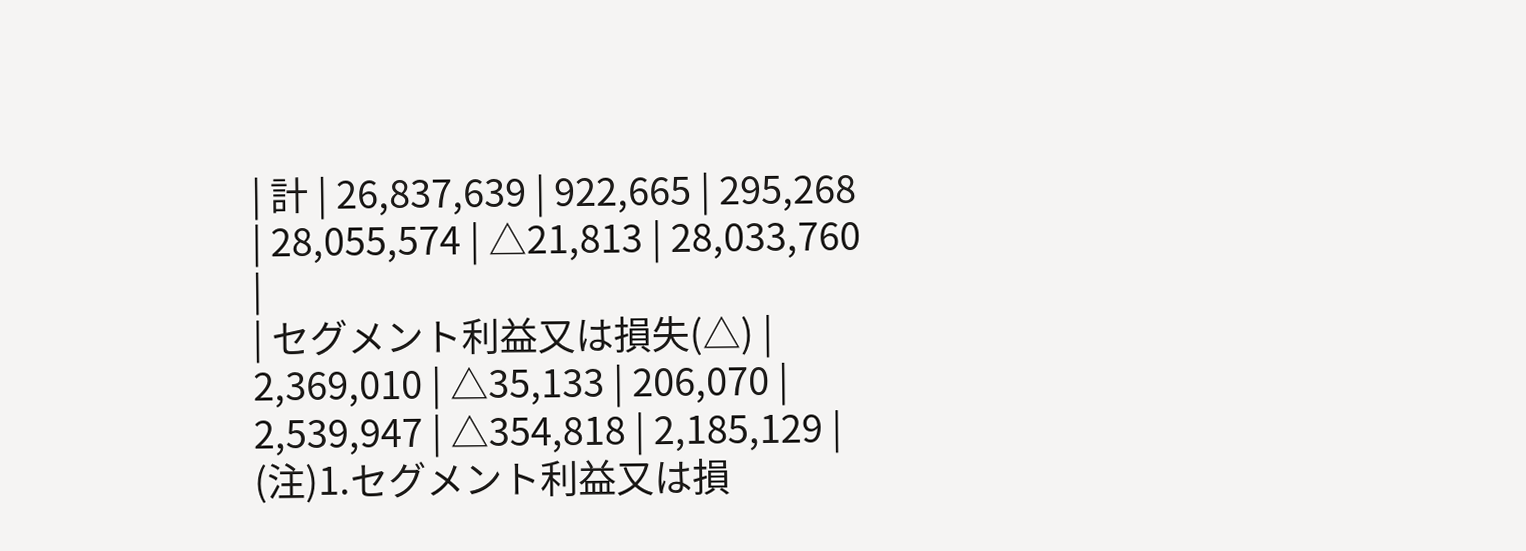| 計 | 26,837,639 | 922,665 | 295,268 | 28,055,574 | △21,813 | 28,033,760 |
| セグメント利益又は損失(△) | 2,369,010 | △35,133 | 206,070 | 2,539,947 | △354,818 | 2,185,129 |
(注)1.セグメント利益又は損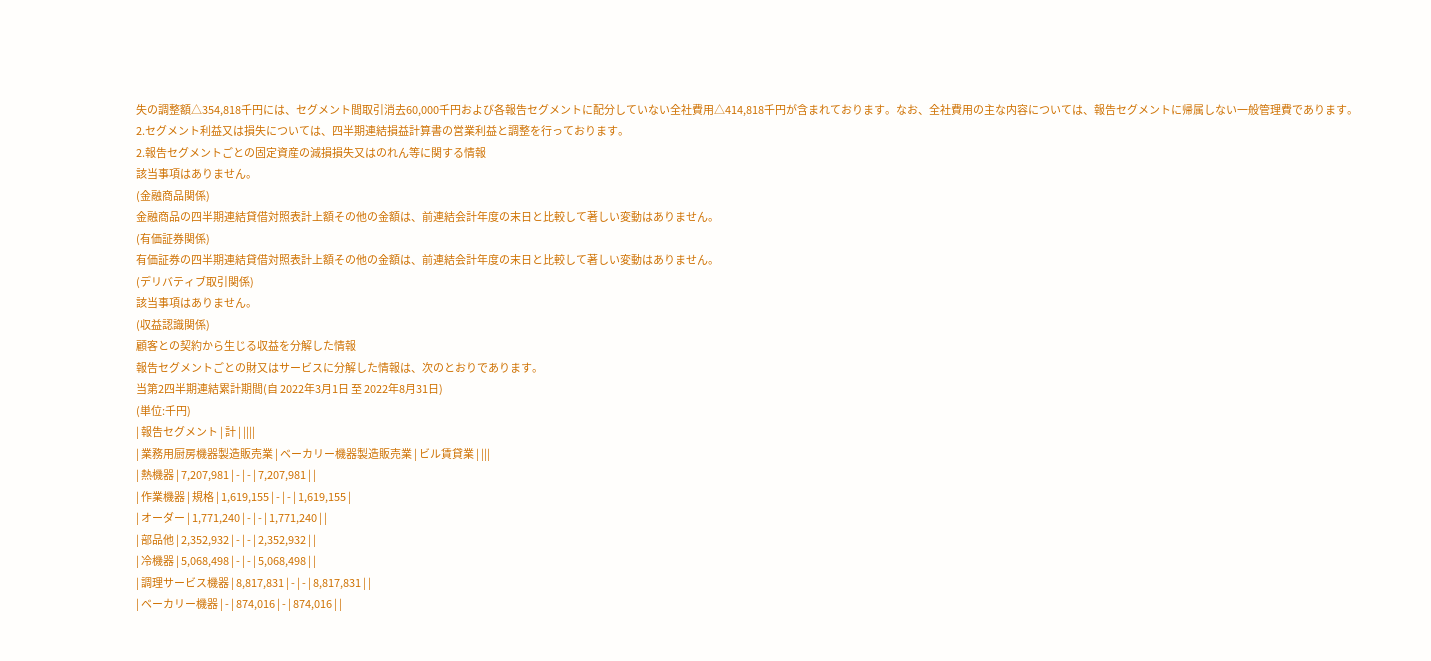失の調整額△354,818千円には、セグメント間取引消去60,000千円および各報告セグメントに配分していない全社費用△414,818千円が含まれております。なお、全社費用の主な内容については、報告セグメントに帰属しない一般管理費であります。
2.セグメント利益又は損失については、四半期連結損益計算書の営業利益と調整を行っております。
2.報告セグメントごとの固定資産の減損損失又はのれん等に関する情報
該当事項はありません。
(金融商品関係)
金融商品の四半期連結貸借対照表計上額その他の金額は、前連結会計年度の末日と比較して著しい変動はありません。
(有価証券関係)
有価証券の四半期連結貸借対照表計上額その他の金額は、前連結会計年度の末日と比較して著しい変動はありません。
(デリバティブ取引関係)
該当事項はありません。
(収益認識関係)
顧客との契約から生じる収益を分解した情報
報告セグメントごとの財又はサービスに分解した情報は、次のとおりであります。
当第2四半期連結累計期間(自 2022年3月1日 至 2022年8月31日)
(単位:千円)
| 報告セグメント | 計 | ||||
| 業務用厨房機器製造販売業 | ベーカリー機器製造販売業 | ビル賃貸業 | |||
| 熱機器 | 7,207,981 | - | - | 7,207,981 | |
| 作業機器 | 規格 | 1,619,155 | - | - | 1,619,155 |
| オーダー | 1,771,240 | - | - | 1,771,240 | |
| 部品他 | 2,352,932 | - | - | 2,352,932 | |
| 冷機器 | 5,068,498 | - | - | 5,068,498 | |
| 調理サービス機器 | 8,817,831 | - | - | 8,817,831 | |
| ベーカリー機器 | - | 874,016 | - | 874,016 | |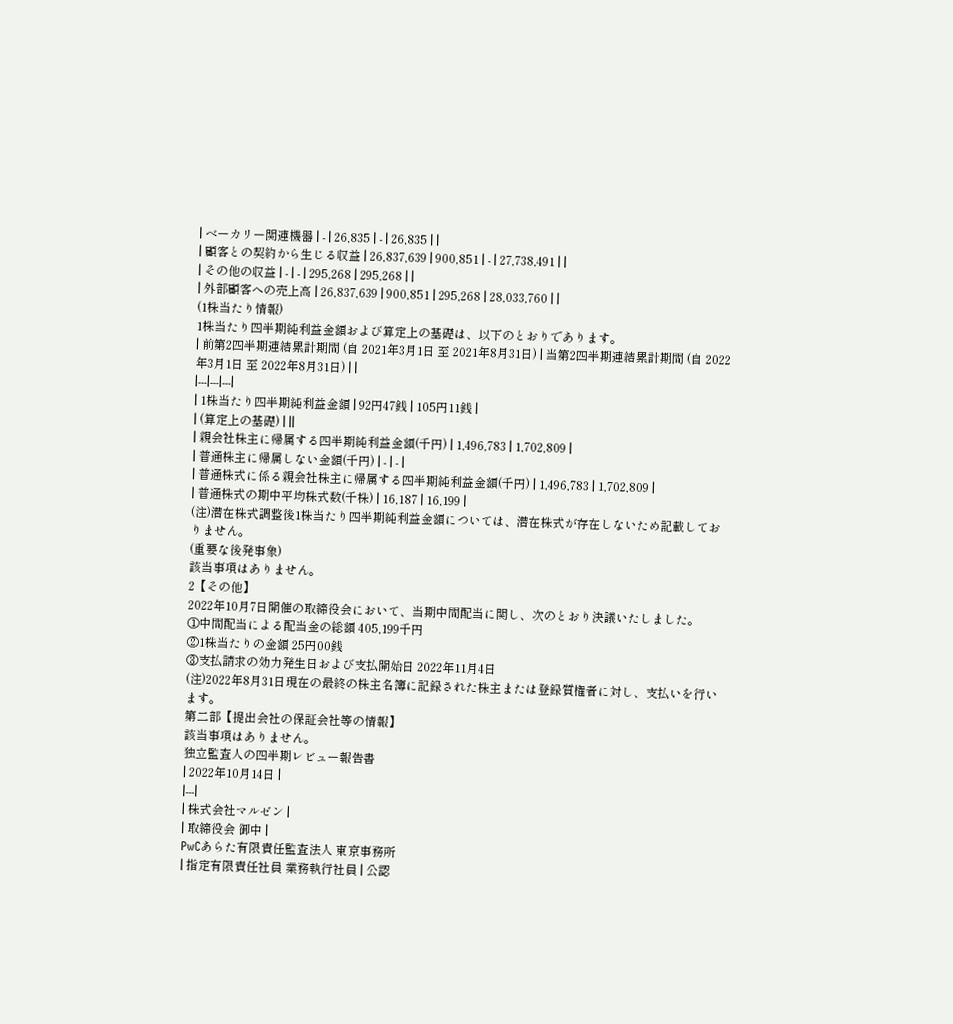| ベーカリー関連機器 | - | 26,835 | - | 26,835 | |
| 顧客との契約から生じる収益 | 26,837,639 | 900,851 | - | 27,738,491 | |
| その他の収益 | - | - | 295,268 | 295,268 | |
| 外部顧客への売上高 | 26,837,639 | 900,851 | 295,268 | 28,033,760 | |
(1株当たり情報)
1株当たり四半期純利益金額および算定上の基礎は、以下のとおりであります。
| 前第2四半期連結累計期間 (自 2021年3月1日 至 2021年8月31日) | 当第2四半期連結累計期間 (自 2022年3月1日 至 2022年8月31日) | |
|---|---|---|
| 1株当たり四半期純利益金額 | 92円47銭 | 105円11銭 |
| (算定上の基礎) | ||
| 親会社株主に帰属する四半期純利益金額(千円) | 1,496,783 | 1,702,809 |
| 普通株主に帰属しない金額(千円) | - | - |
| 普通株式に係る親会社株主に帰属する四半期純利益金額(千円) | 1,496,783 | 1,702,809 |
| 普通株式の期中平均株式数(千株) | 16,187 | 16,199 |
(注)潜在株式調整後1株当たり四半期純利益金額については、潜在株式が存在しないため記載しておりません。
(重要な後発事象)
該当事項はありません。
2【その他】
2022年10月7日開催の取締役会において、当期中間配当に関し、次のとおり決議いたしました。
①中間配当による配当金の総額 405,199千円
②1株当たりの金額 25円00銭
③支払請求の効力発生日および支払開始日 2022年11月4日
(注)2022年8月31日現在の最終の株主名簿に記録された株主または登録質権者に対し、支払いを行います。
第二部【提出会社の保証会社等の情報】
該当事項はありません。
独立監査人の四半期レビュー報告書
| 2022年10月14日 |
|---|
| 株式会社マルゼン |
| 取締役会 御中 |
PwCあらた有限責任監査法人 東京事務所
| 指定有限責任社員 業務執行社員 | 公認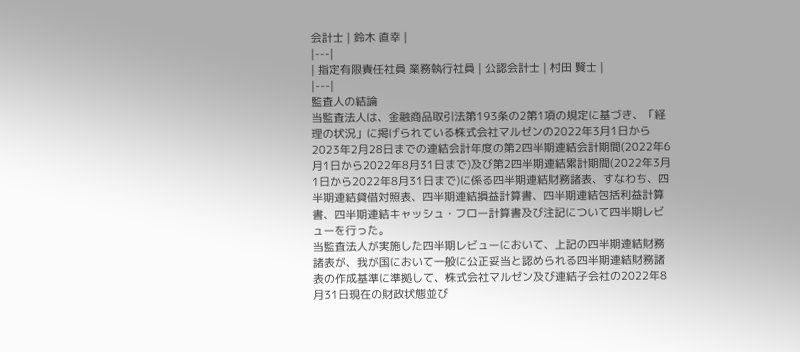会計士 | 鈴木 直幸 |
|---|
| 指定有限責任社員 業務執行社員 | 公認会計士 | 村田 賢士 |
|---|
監査人の結論
当監査法人は、金融商品取引法第193条の2第1項の規定に基づき、「経理の状況」に掲げられている株式会社マルゼンの2022年3月1日から2023年2月28日までの連結会計年度の第2四半期連結会計期間(2022年6月1日から2022年8月31日まで)及び第2四半期連結累計期間(2022年3月1日から2022年8月31日まで)に係る四半期連結財務諸表、すなわち、四半期連結貸借対照表、四半期連結損益計算書、四半期連結包括利益計算書、四半期連結キャッシュ・フロー計算書及び注記について四半期レビューを行った。
当監査法人が実施した四半期レビューにおいて、上記の四半期連結財務諸表が、我が国において一般に公正妥当と認められる四半期連結財務諸表の作成基準に準拠して、株式会社マルゼン及び連結子会社の2022年8月31日現在の財政状態並び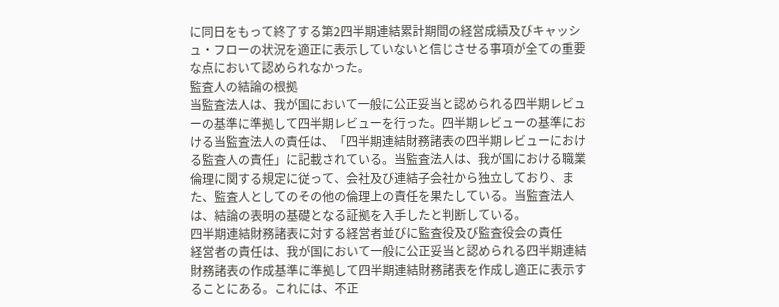に同日をもって終了する第2四半期連結累計期間の経営成績及びキャッシュ・フローの状況を適正に表示していないと信じさせる事項が全ての重要な点において認められなかった。
監査人の結論の根拠
当監査法人は、我が国において一般に公正妥当と認められる四半期レビューの基準に準拠して四半期レビューを行った。四半期レビューの基準における当監査法人の責任は、「四半期連結財務諸表の四半期レビューにおける監査人の責任」に記載されている。当監査法人は、我が国における職業倫理に関する規定に従って、会社及び連結子会社から独立しており、また、監査人としてのその他の倫理上の責任を果たしている。当監査法人は、結論の表明の基礎となる証拠を入手したと判断している。
四半期連結財務諸表に対する経営者並びに監査役及び監査役会の責任
経営者の責任は、我が国において一般に公正妥当と認められる四半期連結財務諸表の作成基準に準拠して四半期連結財務諸表を作成し適正に表示することにある。これには、不正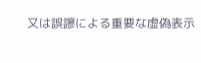又は誤謬による重要な虚偽表示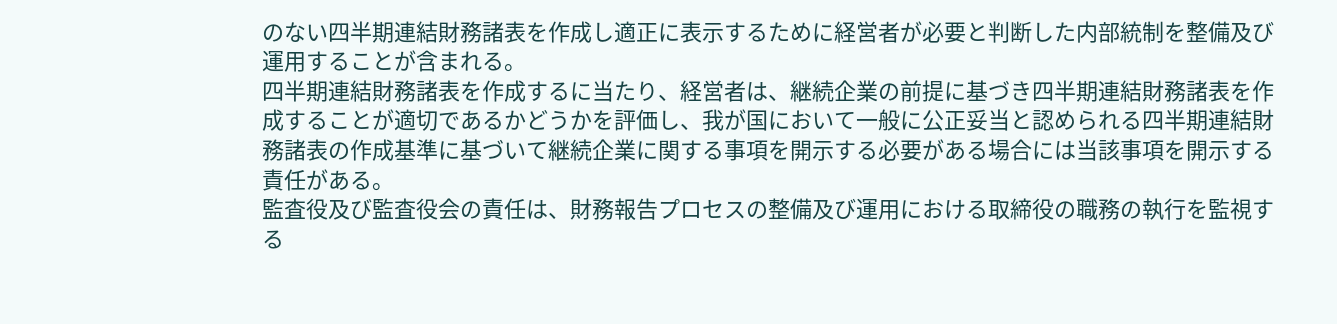のない四半期連結財務諸表を作成し適正に表示するために経営者が必要と判断した内部統制を整備及び運用することが含まれる。
四半期連結財務諸表を作成するに当たり、経営者は、継続企業の前提に基づき四半期連結財務諸表を作成することが適切であるかどうかを評価し、我が国において一般に公正妥当と認められる四半期連結財務諸表の作成基準に基づいて継続企業に関する事項を開示する必要がある場合には当該事項を開示する責任がある。
監査役及び監査役会の責任は、財務報告プロセスの整備及び運用における取締役の職務の執行を監視する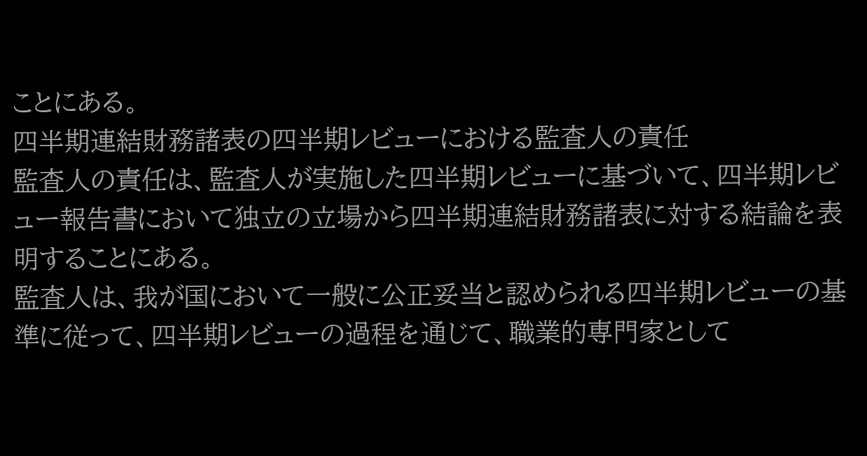ことにある。
四半期連結財務諸表の四半期レビューにおける監査人の責任
監査人の責任は、監査人が実施した四半期レビューに基づいて、四半期レビュー報告書において独立の立場から四半期連結財務諸表に対する結論を表明することにある。
監査人は、我が国において一般に公正妥当と認められる四半期レビューの基準に従って、四半期レビューの過程を通じて、職業的専門家として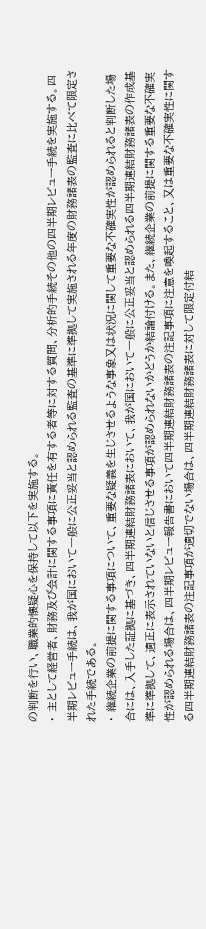の判断を行い、職業的懐疑心を保持して以下を実施する。
・ 主として経営者、財務及び会計に関する事項に責任を有する者等に対する質問、分析的手続その他の四半期レビュー手続を実施する。四半期レビュー手続は、我が国において一般に公正妥当と認められる監査の基準に準拠して実施される年度の財務諸表の監査に比べて限定された手続である。
・ 継続企業の前提に関する事項について、重要な疑義を生じさせるような事象又は状況に関して重要な不確実性が認められると判断した場合には、入手した証拠に基づき、四半期連結財務諸表において、我が国において一般に公正妥当と認められる四半期連結財務諸表の作成基準に準拠して、適正に表示されていないと信じさせる事項が認められないかどうか結論付ける。また、継続企業の前提に関する重要な不確実性が認められる場合は、四半期レビュー報告書において四半期連結財務諸表の注記事項に注意を喚起すること、又は重要な不確実性に関する四半期連結財務諸表の注記事項が適切でない場合は、四半期連結財務諸表に対して限定付結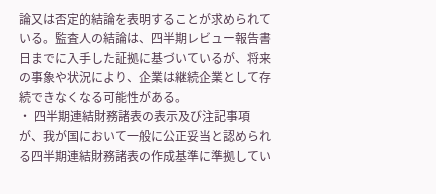論又は否定的結論を表明することが求められている。監査人の結論は、四半期レビュー報告書日までに入手した証拠に基づいているが、将来の事象や状況により、企業は継続企業として存続できなくなる可能性がある。
・ 四半期連結財務諸表の表示及び注記事項が、我が国において一般に公正妥当と認められる四半期連結財務諸表の作成基準に準拠してい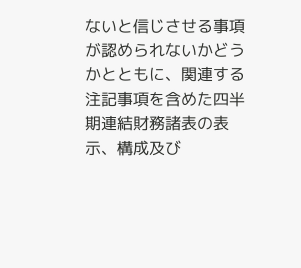ないと信じさせる事項が認められないかどうかとともに、関連する注記事項を含めた四半期連結財務諸表の表示、構成及び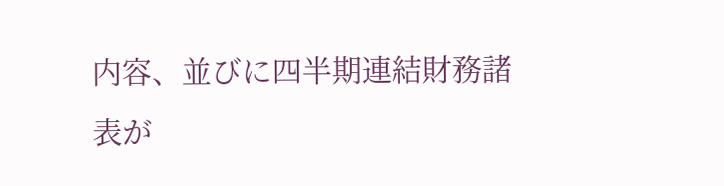内容、並びに四半期連結財務諸表が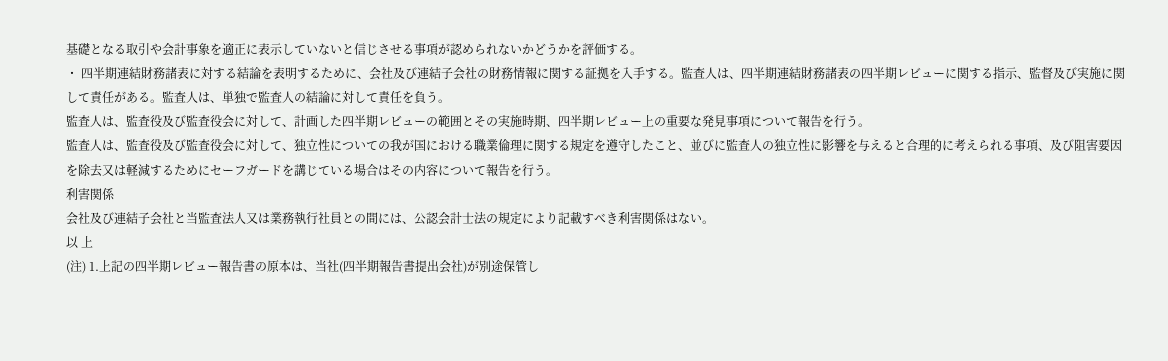基礎となる取引や会計事象を適正に表示していないと信じさせる事項が認められないかどうかを評価する。
・ 四半期連結財務諸表に対する結論を表明するために、会社及び連結子会社の財務情報に関する証拠を入手する。監査人は、四半期連結財務諸表の四半期レビューに関する指示、監督及び実施に関して責任がある。監査人は、単独で監査人の結論に対して責任を負う。
監査人は、監査役及び監査役会に対して、計画した四半期レビューの範囲とその実施時期、四半期レビュー上の重要な発見事項について報告を行う。
監査人は、監査役及び監査役会に対して、独立性についての我が国における職業倫理に関する規定を遵守したこと、並びに監査人の独立性に影響を与えると合理的に考えられる事項、及び阻害要因を除去又は軽減するためにセーフガードを講じている場合はその内容について報告を行う。
利害関係
会社及び連結子会社と当監査法人又は業務執行社員との間には、公認会計士法の規定により記載すべき利害関係はない。
以 上
(注) 1.上記の四半期レビュー報告書の原本は、当社(四半期報告書提出会社)が別途保管し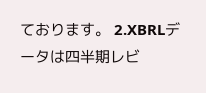ております。 2.XBRLデータは四半期レビ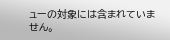ューの対象には含まれていません。